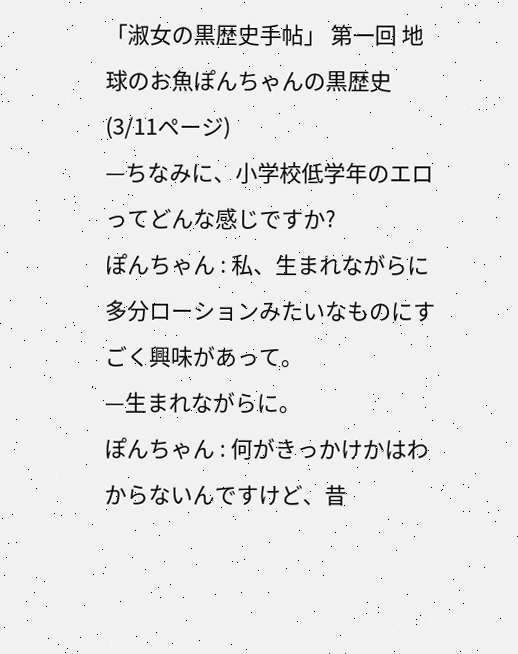「淑女の黒歴史手帖」 第一回 地球のお魚ぽんちゃんの黒歴史 (3/11ページ)
—ちなみに、小学校低学年のエロってどんな感じですか?
ぽんちゃん : 私、生まれながらに多分ローションみたいなものにすごく興味があって。
—生まれながらに。
ぽんちゃん : 何がきっかけかはわからないんですけど、昔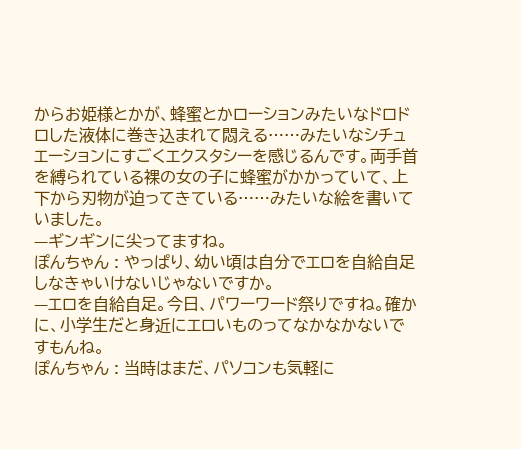からお姫様とかが、蜂蜜とかローションみたいなドロドロした液体に巻き込まれて悶える……みたいなシチュエーションにすごくエクスタシーを感じるんです。両手首を縛られている裸の女の子に蜂蜜がかかっていて、上下から刃物が迫ってきている……みたいな絵を書いていました。
—ギンギンに尖ってますね。
ぽんちゃん : やっぱり、幼い頃は自分でエロを自給自足しなきゃいけないじゃないですか。
—エロを自給自足。今日、パワーワード祭りですね。確かに、小学生だと身近にエロいものってなかなかないですもんね。
ぽんちゃん : 当時はまだ、パソコンも気軽に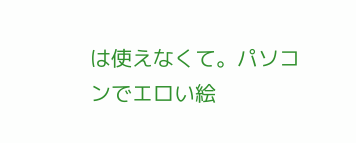は使えなくて。パソコンでエロい絵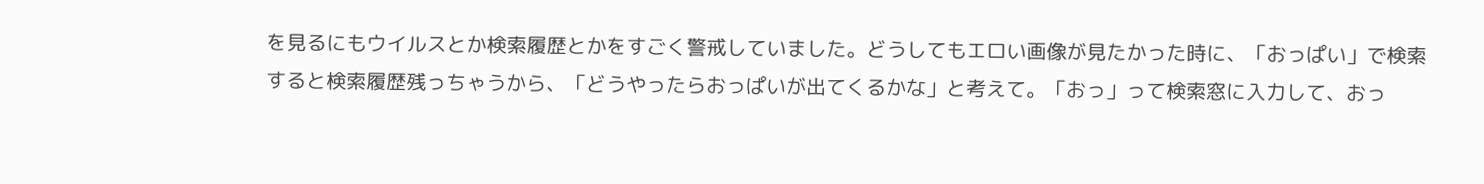を見るにもウイルスとか検索履歴とかをすごく警戒していました。どうしてもエロい画像が見たかった時に、「おっぱい」で検索すると検索履歴残っちゃうから、「どうやったらおっぱいが出てくるかな」と考えて。「おっ」って検索窓に入力して、おっ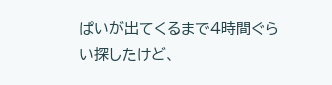ぱいが出てくるまで4時間ぐらい探したけど、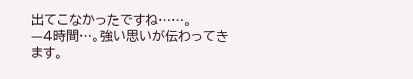出てこなかったですね……。
—4時間…。強い思いが伝わってきます。